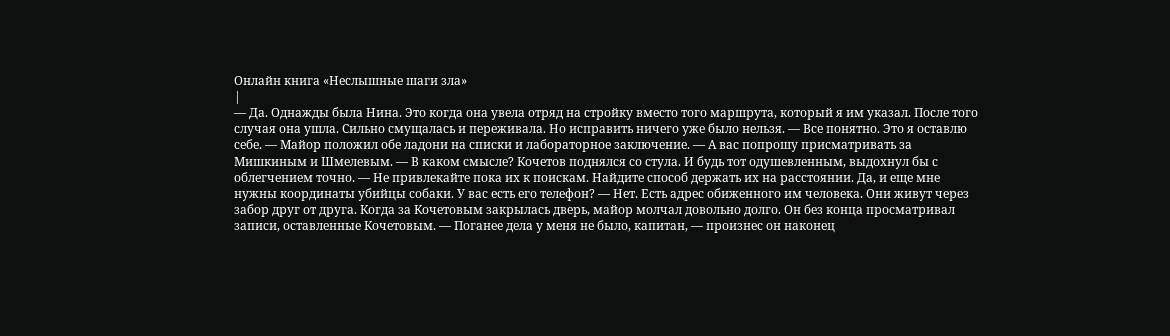Онлайн книга «Неслышные шаги зла»
|
— Да. Однажды была Нина. Это когда она увела отряд на стройку вместо того маршрута, который я им указал. После того случая она ушла. Сильно смущалась и переживала. Но исправить ничего уже было нельзя. — Все понятно. Это я оставлю себе. — Майор положил обе ладони на списки и лабораторное заключение. — А вас попрошу присматривать за Мишкиным и Шмелевым. — В каком смысле? Кочетов поднялся со стула. И будь тот одушевленным, выдохнул бы с облегчением точно. — Не привлекайте пока их к поискам. Найдите способ держать их на расстоянии. Да, и еще мне нужны координаты убийцы собаки. У вас есть его телефон? — Нет. Есть адрес обиженного им человека. Они живут через забор друг от друга. Когда за Кочетовым закрылась дверь, майор молчал довольно долго. Он без конца просматривал записи, оставленные Кочетовым. — Поганее дела у меня не было, капитан, — произнес он наконец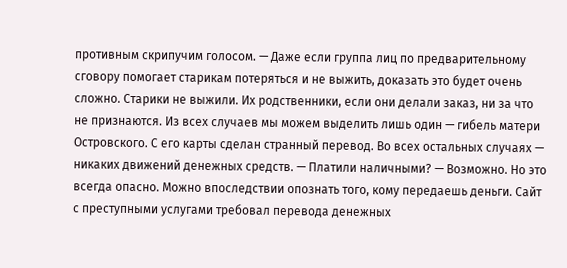противным скрипучим голосом. — Даже если группа лиц по предварительному сговору помогает старикам потеряться и не выжить, доказать это будет очень сложно. Старики не выжили. Их родственники, если они делали заказ, ни за что не признаются. Из всех случаев мы можем выделить лишь один — гибель матери Островского. С его карты сделан странный перевод. Во всех остальных случаях — никаких движений денежных средств. — Платили наличными? — Возможно. Но это всегда опасно. Можно впоследствии опознать того, кому передаешь деньги. Сайт с преступными услугами требовал перевода денежных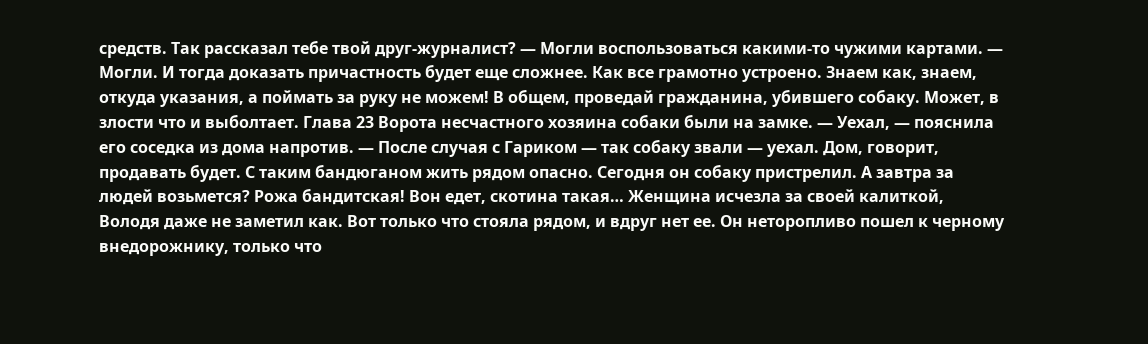средств. Так рассказал тебе твой друг-журналист? — Могли воспользоваться какими-то чужими картами. — Могли. И тогда доказать причастность будет еще сложнее. Как все грамотно устроено. Знаем как, знаем, откуда указания, а поймать за руку не можем! В общем, проведай гражданина, убившего собаку. Может, в злости что и выболтает. Глава 23 Ворота несчастного хозяина собаки были на замке. — Уехал, — пояснила его соседка из дома напротив. — После случая с Гариком — так собаку звали — уехал. Дом, говорит, продавать будет. С таким бандюганом жить рядом опасно. Сегодня он собаку пристрелил. А завтра за людей возьмется? Рожа бандитская! Вон едет, скотина такая… Женщина исчезла за своей калиткой, Володя даже не заметил как. Вот только что стояла рядом, и вдруг нет ее. Он неторопливо пошел к черному внедорожнику, только что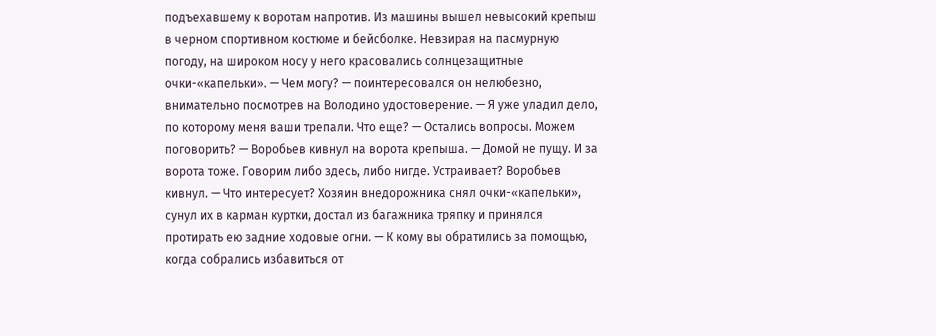подъехавшему к воротам напротив. Из машины вышел невысокий крепыш в черном спортивном костюме и бейсболке. Невзирая на пасмурную погоду, на широком носу у него красовались солнцезащитные очки-«капельки». — Чем могу? — поинтересовался он нелюбезно, внимательно посмотрев на Володино удостоверение. — Я уже уладил дело, по которому меня ваши трепали. Что еще? — Остались вопросы. Можем поговорить? — Воробьев кивнул на ворота крепыша. — Домой не пущу. И за ворота тоже. Говорим либо здесь, либо нигде. Устраивает? Воробьев кивнул. — Что интересует? Хозяин внедорожника снял очки-«капельки», сунул их в карман куртки, достал из багажника тряпку и принялся протирать ею задние ходовые огни. — К кому вы обратились за помощью, когда собрались избавиться от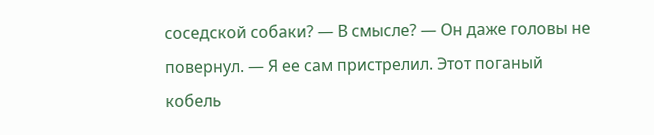соседской собаки? — В смысле? — Он даже головы не повернул. — Я ее сам пристрелил. Этот поганый кобель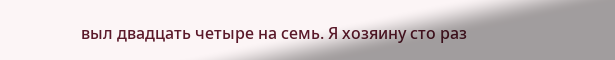выл двадцать четыре на семь. Я хозяину сто раз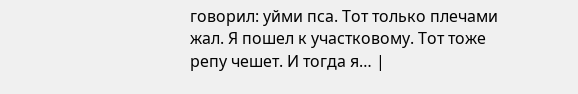говорил: уйми пса. Тот только плечами жал. Я пошел к участковому. Тот тоже репу чешет. И тогда я… |